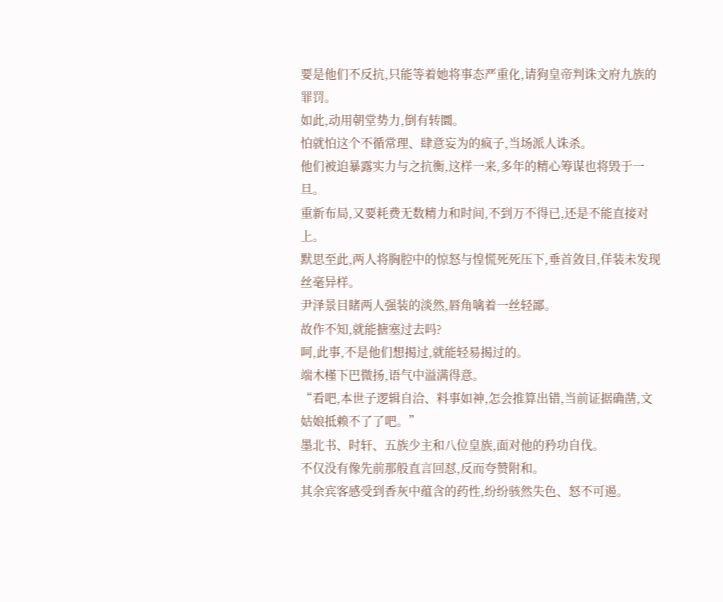要是他们不反抗,只能等着她将事态严重化,请狗皇帝判诛文府九族的罪罚。
如此,动用朝堂势力,倒有转圜。
怕就怕这个不循常理、肆意妄为的疯子,当场派人诛杀。
他们被迫暴露实力与之抗衡,这样一来,多年的精心筹谋也将毁于一旦。
重新布局,又要耗费无数精力和时间,不到万不得已,还是不能直接对上。
默思至此,两人将胸腔中的惊怒与惶慌死死压下,垂首敛目,佯装未发现丝毫异样。
尹泽景目睹两人强装的淡然,唇角噙着一丝轻鄙。
故作不知,就能搪塞过去吗?
呵,此事,不是他们想揭过,就能轻易揭过的。
端木槿下巴微扬,语气中溢满得意。
“看吧,本世子逻辑自洽、料事如神,怎会推算出错,当前证据确凿,文姑娘抵赖不了了吧。”
墨北书、时轩、五族少主和八位皇族,面对他的矜功自伐。
不仅没有像先前那般直言回怼,反而夸赞附和。
其余宾客感受到香灰中蕴含的药性,纷纷骇然失色、怒不可遏。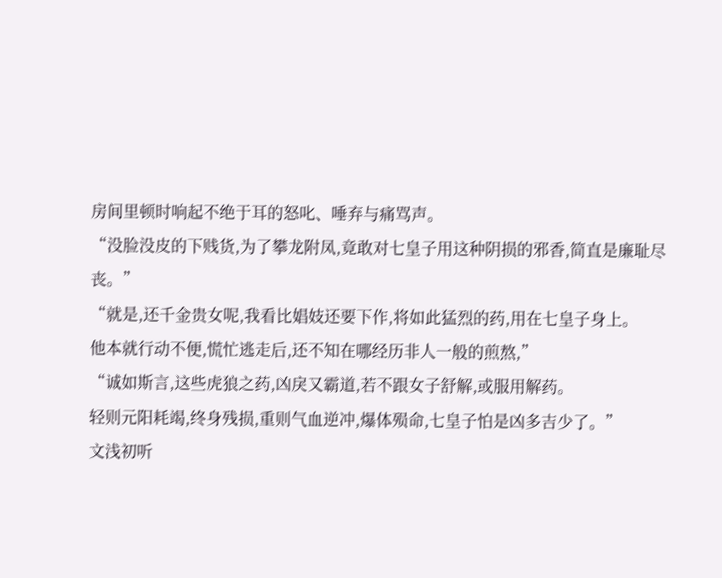房间里顿时响起不绝于耳的怒叱、唾弃与痛骂声。
“没脸没皮的下贱货,为了攀龙附凤,竟敢对七皇子用这种阴损的邪香,简直是廉耻尽丧。”
“就是,还千金贵女呢,我看比娼妓还要下作,将如此猛烈的药,用在七皇子身上。
他本就行动不便,慌忙逃走后,还不知在哪经历非人一般的煎熬,”
“诚如斯言,这些虎狼之药,凶戾又霸道,若不跟女子舒解,或服用解药。
轻则元阳耗竭,终身残损,重则气血逆冲,爆体殒命,七皇子怕是凶多吉少了。”
文浅初听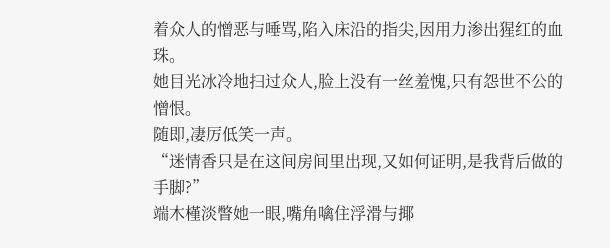着众人的憎恶与唾骂,陷入床沿的指尖,因用力渗出猩红的血珠。
她目光冰冷地扫过众人,脸上没有一丝羞愧,只有怨世不公的憎恨。
随即,凄厉低笑一声。
“迷情香只是在这间房间里出现,又如何证明,是我背后做的手脚?”
端木槿淡瞥她一眼,嘴角噙住浮滑与揶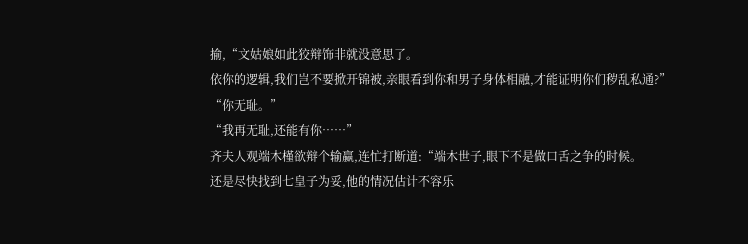揄,“文姑娘如此狡辩饰非就没意思了。
依你的逻辑,我们岂不要掀开锦被,亲眼看到你和男子身体相融,才能证明你们秽乱私通?”
“你无耻。”
“我再无耻,还能有你……”
齐夫人观端木槿欲辩个输赢,连忙打断道:“端木世子,眼下不是做口舌之争的时候。
还是尽快找到七皇子为妥,他的情况估计不容乐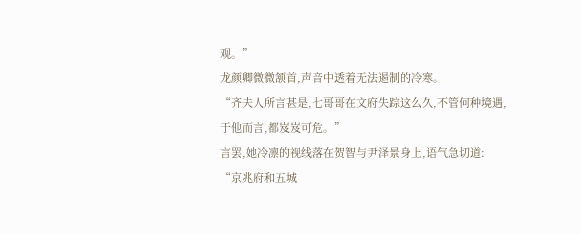观。”
龙颜卿微微颔首,声音中透着无法遏制的冷寒。
“齐夫人所言甚是,七哥哥在文府失踪这么久,不管何种境遇,于他而言,都岌岌可危。”
言罢,她冷凛的视线落在贺智与尹泽景身上,语气急切道:
“京兆府和五城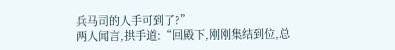兵马司的人手可到了?”
两人闻言,拱手道:“回殿下,刚刚集结到位,总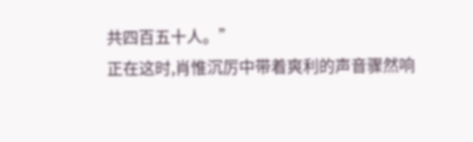共四百五十人。”
正在这时,肖惟沉厉中带着爽利的声音骤然响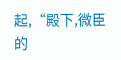起,“殿下,微臣的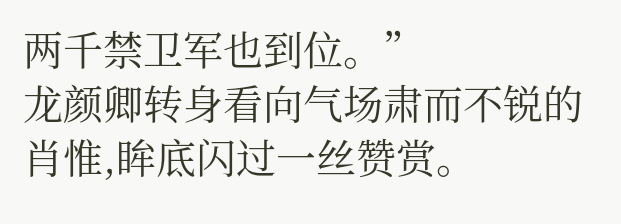两千禁卫军也到位。”
龙颜卿转身看向气场肃而不锐的肖惟,眸底闪过一丝赞赏。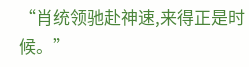“肖统领驰赴神速,来得正是时候。”